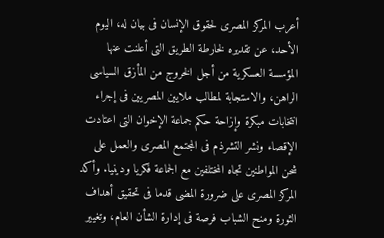أعرب المركز المصرى لحقوق الإنسان فى بيان له، اليوم الأحد، عن تقديره لخارطة الطريق التى أعلنت عنها المؤسسة العسكرية من أجل الخروج من المأزق السياسى الراهن، والاستجابة لمطالب ملايين المصريين فى إجراء انتخابات مبكرة وإزاحة حكم جماعة الإخوان التى اعتادت الإقصاء ونشر التشرذم فى المجتمع المصرى والعمل على شحن المواطنين تجاه المختلفين مع الجماعة فكريا ودينيا. وأكد المركز المصرى على ضرورة المضى قدما فى تحقيق أهداف الثورة ومنح الشباب فرصة فى إدارة الشأن العام، وتغيير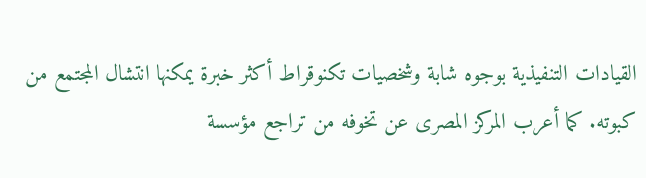القيادات التنفيذية بوجوه شابة وشخصيات تكنوقراط أكثر خبرة يمكنها انتشال المجتمع من كبوته. كما أعرب المركز المصرى عن تخوفه من تراجع مؤسسة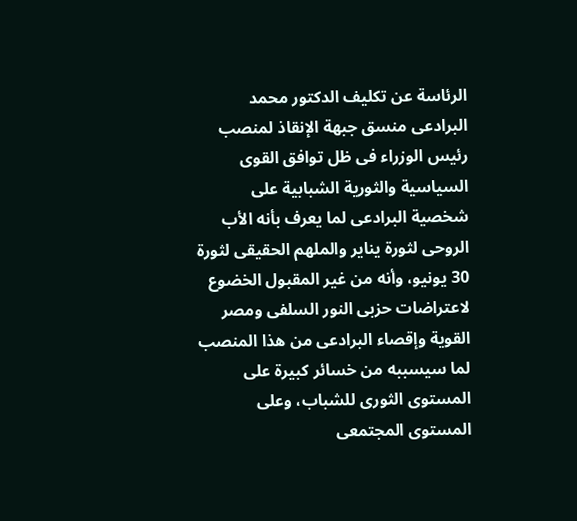الرئاسة عن تكليف الدكتور محمد البرادعى منسق جبهة الإنقاذ لمنصب رئيس الوزراء فى ظل توافق القوى السياسية والثورية الشبابية على شخصية البرادعى لما يعرف بأنه الأب الروحى لثورة يناير والملهم الحقيقى لثورة 30 يونيو، وأنه من غير المقبول الخضوع لاعتراضات حزبى النور السلفى ومصر القوية وإقصاء البرادعى من هذا المنصب لما سيسببه من خسائر كبيرة على المستوى الثورى للشباب، وعلى المستوى المجتمعى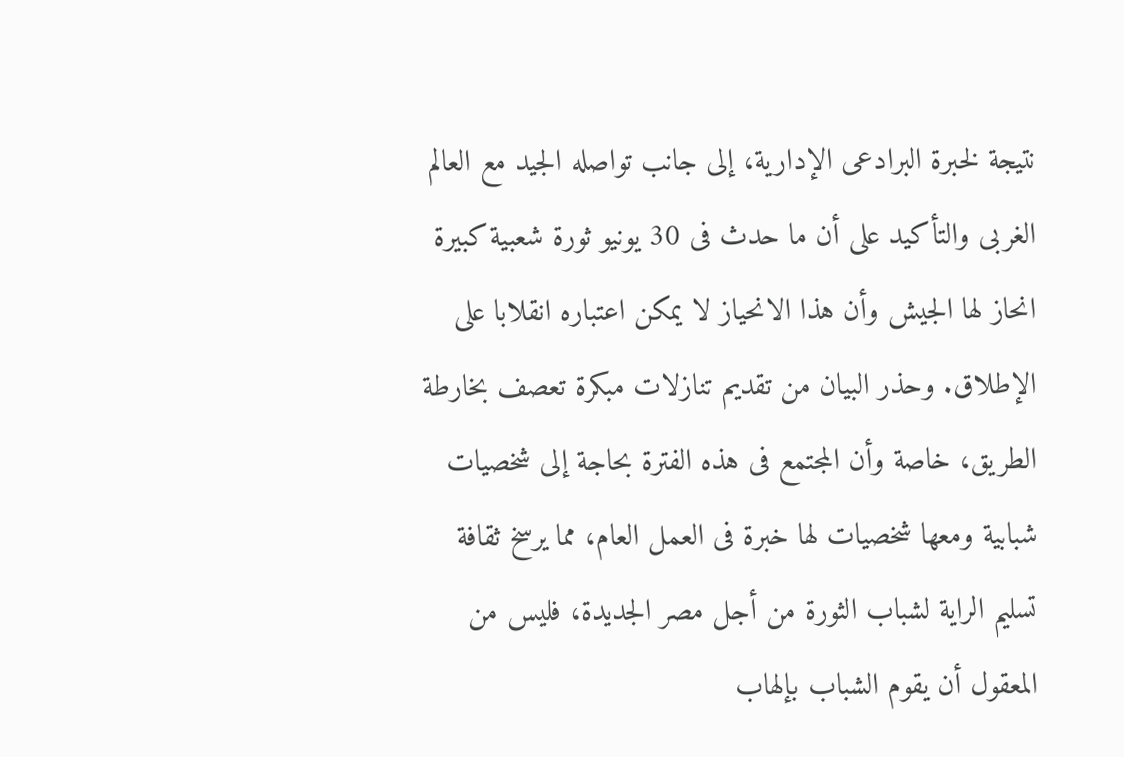نتيجة لخبرة البرادعى الإدارية، إلى جانب تواصله الجيد مع العالم الغربى والتأكيد على أن ما حدث فى 30 يونيو ثورة شعبية كبيرة انحاز لها الجيش وأن هذا الانحياز لا يمكن اعتباره انقلابا على الإطلاق. وحذر البيان من تقديم تنازلات مبكرة تعصف بخارطة الطريق، خاصة وأن المجتمع فى هذه الفترة بحاجة إلى شخصيات شبابية ومعها شخصيات لها خبرة فى العمل العام، مما يرسخ ثقافة تسليم الراية لشباب الثورة من أجل مصر الجديدة، فليس من المعقول أن يقوم الشباب بإلهاب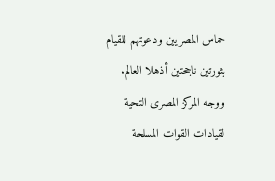حماس المصريين ودعوتهم للقيام بثورتين ناجحتين أذهلا العالم. ووجه المركز المصرى التحية لقيادات القوات المسلحة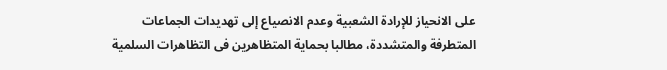على الانحياز للإرادة الشعبية وعدم الانصياع إلى تهديدات الجماعات المتطرفة والمتشددة، مطالبا بحماية المتظاهرين فى التظاهرات السلمية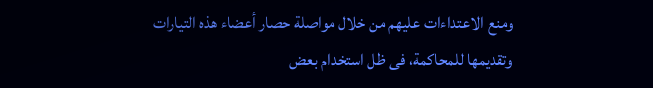ومنع الاعتداءات عليهم من خلال مواصلة حصار أعضاء هذه التيارات وتقديمها للمحاكمة، فى ظل استخدام بعض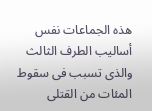هذه الجماعات نفس أساليب الطرف الثالث والذى تسبب فى سقوط المئات من القتلى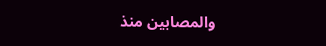والمصابين منذ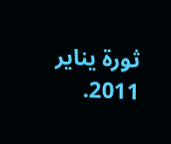ثورة يناير 2011.